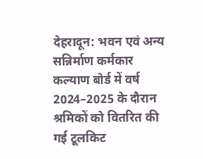देहरादून: भवन एवं अन्य सन्निर्माण कर्मकार कल्याण बोर्ड में वर्ष 2024–2025 के दौरान श्रमिकों को वितरित की गई टूलकिट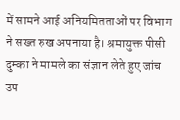में सामने आई अनियमितताओं पर विभाग ने सख्त रुख अपनाया है। श्रमायुक्त पीसी दुम्का ने मामले का संज्ञान लेते हुए जांच उप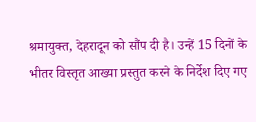श्रमायुक्त, देहरादून को सौंप दी है। उन्हें 15 दिनों के भीतर विस्तृत आख्या प्रस्तुत करने के निर्देश दिए गए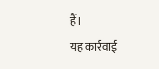हैं।
यह कार्रवाई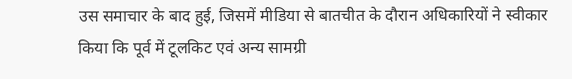उस समाचार के बाद हुई, जिसमें मीडिया से बातचीत के दौरान अधिकारियों ने स्वीकार किया कि पूर्व में टूलकिट एवं अन्य सामग्री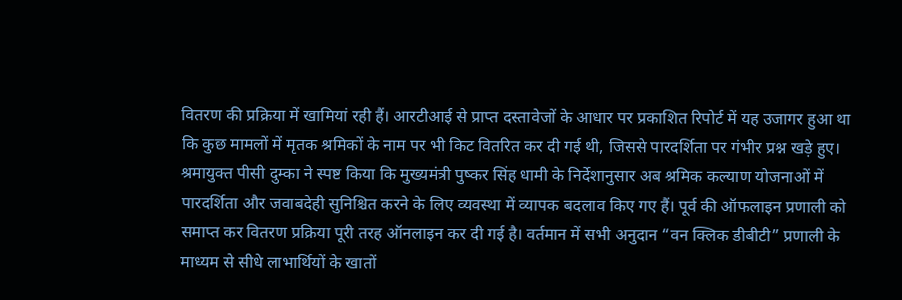वितरण की प्रक्रिया में खामियां रही हैं। आरटीआई से प्राप्त दस्तावेजों के आधार पर प्रकाशित रिपोर्ट में यह उजागर हुआ था कि कुछ मामलों में मृतक श्रमिकों के नाम पर भी किट वितरित कर दी गई थी, जिससे पारदर्शिता पर गंभीर प्रश्न खड़े हुए।
श्रमायुक्त पीसी दुम्का ने स्पष्ट किया कि मुख्यमंत्री पुष्कर सिंह धामी के निर्देशानुसार अब श्रमिक कल्याण योजनाओं में पारदर्शिता और जवाबदेही सुनिश्चित करने के लिए व्यवस्था में व्यापक बदलाव किए गए हैं। पूर्व की ऑफलाइन प्रणाली को समाप्त कर वितरण प्रक्रिया पूरी तरह ऑनलाइन कर दी गई है। वर्तमान में सभी अनुदान “वन क्लिक डीबीटी” प्रणाली के माध्यम से सीधे लाभार्थियों के खातों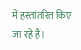में हस्तांतरित किए जा रहे हैं।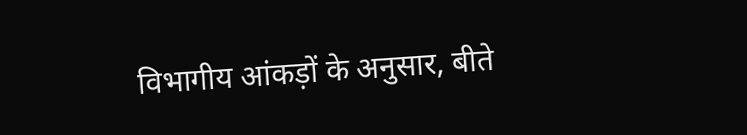विभागीय आंकड़ों के अनुसार, बीते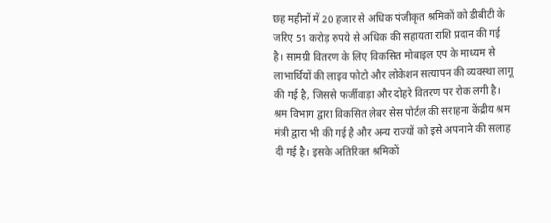छह महीनों में 20 हजार से अधिक पंजीकृत श्रमिकों को डीबीटी के जरिए 51 करोड़ रुपये से अधिक की सहायता राशि प्रदान की गई है। सामग्री वितरण के लिए विकसित मोबाइल एप के माध्यम से लाभार्थियों की लाइव फोटो और लोकेशन सत्यापन की व्यवस्था लागू की गई है, जिससे फर्जीवाड़ा और दोहरे वितरण पर रोक लगी है।
श्रम विभाग द्वारा विकसित लेबर सेस पोर्टल की सराहना केंद्रीय श्रम मंत्री द्वारा भी की गई है और अन्य राज्यों को इसे अपनाने की सलाह दी गई है। इसके अतिरिक्त श्रमिकों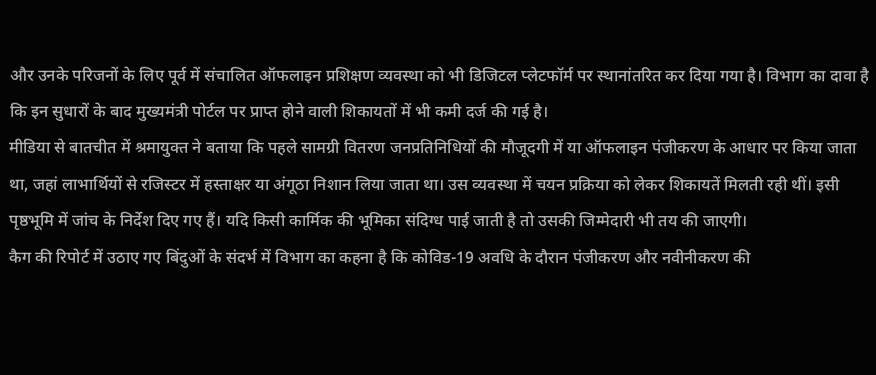और उनके परिजनों के लिए पूर्व में संचालित ऑफलाइन प्रशिक्षण व्यवस्था को भी डिजिटल प्लेटफॉर्म पर स्थानांतरित कर दिया गया है। विभाग का दावा है कि इन सुधारों के बाद मुख्यमंत्री पोर्टल पर प्राप्त होने वाली शिकायतों में भी कमी दर्ज की गई है।
मीडिया से बातचीत में श्रमायुक्त ने बताया कि पहले सामग्री वितरण जनप्रतिनिधियों की मौजूदगी में या ऑफलाइन पंजीकरण के आधार पर किया जाता था, जहां लाभार्थियों से रजिस्टर में हस्ताक्षर या अंगूठा निशान लिया जाता था। उस व्यवस्था में चयन प्रक्रिया को लेकर शिकायतें मिलती रही थीं। इसी पृष्ठभूमि में जांच के निर्देश दिए गए हैं। यदि किसी कार्मिक की भूमिका संदिग्ध पाई जाती है तो उसकी जिम्मेदारी भी तय की जाएगी।
कैग की रिपोर्ट में उठाए गए बिंदुओं के संदर्भ में विभाग का कहना है कि कोविड-19 अवधि के दौरान पंजीकरण और नवीनीकरण की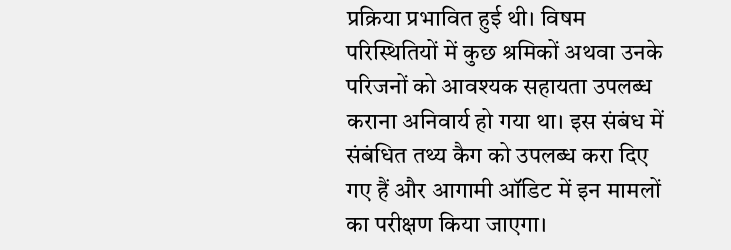प्रक्रिया प्रभावित हुई थी। विषम परिस्थितियों में कुछ श्रमिकों अथवा उनके परिजनों को आवश्यक सहायता उपलब्ध कराना अनिवार्य हो गया था। इस संबंध में संबंधित तथ्य कैग को उपलब्ध करा दिए गए हैं और आगामी ऑडिट में इन मामलों का परीक्षण किया जाएगा।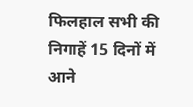फिलहाल सभी की निगाहें 15 दिनों में आने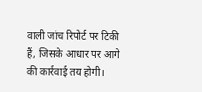वाली जांच रिपोर्ट पर टिकी हैं, जिसके आधार पर आगे की कार्रवाई तय होगी।